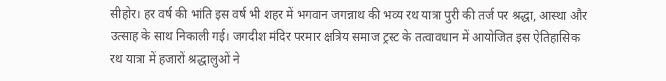सीहोर। हर वर्ष की भांति इस वर्ष भी शहर में भगवान जगन्नाथ की भव्य रथ यात्रा पुरी की तर्ज पर श्रद्धा, आस्था और उत्साह के साथ निकाली गई। जगदीश मंदिर परमार क्षत्रिय समाज ट्रस्ट के तत्वावधान में आयोजित इस ऐतिहासिक रथ यात्रा में हजारों श्रद्धालुओं ने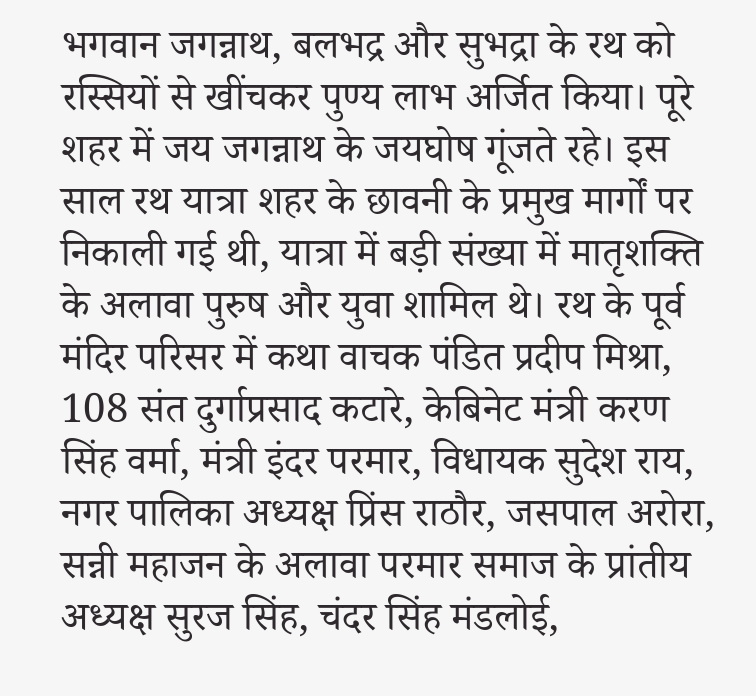भगवान जगन्नाथ, बलभद्र और सुभद्रा के रथ को रस्सियों से खींचकर पुण्य लाभ अर्जित किया। पूरे शहर में जय जगन्नाथ के जयघोष गूंजते रहे। इस साल रथ यात्रा शहर के छावनी के प्रमुख मार्गों पर निकाली गई थी, यात्रा में बड़ी संख्या में मातृशक्ति के अलावा पुरुष और युवा शामिल थे। रथ के पूर्व मंदिर परिसर में कथा वाचक पंडित प्रदीप मिश्रा, 108 संत दुर्गाप्रसाद कटारे, केबिनेट मंत्री करण सिंह वर्मा, मंत्री इंदर परमार, विधायक सुदेश राय, नगर पालिका अध्यक्ष प्रिंस राठौर, जसपाल अरोरा, सन्नी महाजन के अलावा परमार समाज के प्रांतीय अध्यक्ष सुरज सिंह, चंदर सिंह मंडलोई,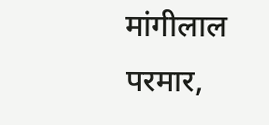मांगीलाल परमार,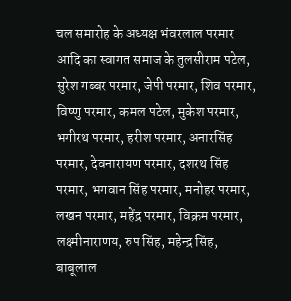चल समारोह के अध्यक्ष भंवरलाल परमार आदि का स्वागत समाज के तुलसीराम पटेल, सुरेश गब्बर परमार, जेपी परमार, शिव परमार, विष्णु परमार, कमल पटेल, मुकेश परमार, भगीरथ परमार, हरीश परमार, अनारसिंह परमार, देवनारायण परमार, दशरथ सिंह परमार, भगवान सिंह परमार, मनोहर परमार, लखन परमार, महेंद्र परमार, विक्रम परमार, लक्ष्मीनाराणय, रुप सिंह, महेन्द्र सिंह, बाबूलाल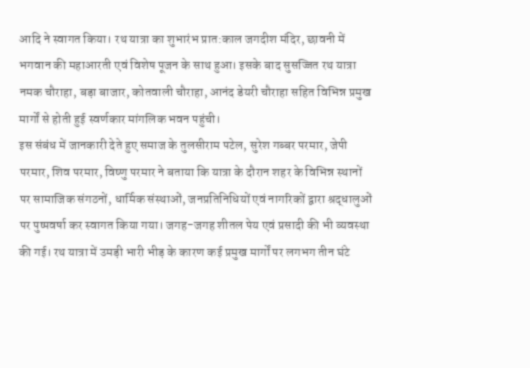आदि ने स्वागत किया। रथ यात्रा का शुभारंभ प्रात:काल जगदीश मंदिर, छावनी में भगवान की महाआरती एवं विशेष पूजन के साथ हुआ। इसके बाद सुसज्जित रथ यात्रा नमक चौराहा, बड़ा बाजार, कोतवाली चौराहा, आनंद डेयरी चौराहा सहित विभिन्न प्रमुख मार्गों से होती हुई स्वर्णकार मांगलिक भवन पहुंची।
इस संबंध में जानकारी देते हुए समाज के तुलसीराम पटेल, सुरेश गब्बर परमार, जेपी परमार, शिव परमार, विष्णु परमार ने बताया कि यात्रा के दौरान शहर के विभिन्न स्थानों पर सामाजिक संगठनों, धार्मिक संस्थाओं, जनप्रतिनिधियों एवं नागरिकों द्वारा श्रद्धालुओं पर पुष्पवर्षा कर स्वागत किया गया। जगह-जगह शीतल पेय एवं प्रसादी की भी व्यवस्था की गई। रथ यात्रा में उमड़ी भारी भीड़ के कारण कई प्रमुख मार्गों पर लगभग तीन घंटे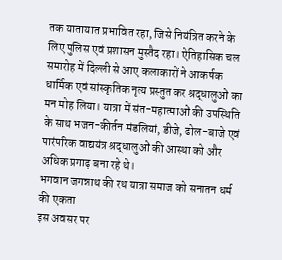तक यातायात प्रभावित रहा, जिसे नियंत्रित करने के लिए पुलिस एवं प्रशासन मुस्तैद रहा। ऐतिहासिक चल समारोह में दिल्ली से आए कलाकारों ने आकर्षक धार्मिक एवं सांस्कृतिक नृत्य प्रस्तुत कर श्रद्धालुओं का मन मोह लिया। यात्रा में संत-महात्माओं की उपस्थिति के साथ भजन-कीर्तन मंडलियां, डीजे, ढोल-बाजे एवं पारंपरिक वाद्ययंत्र श्रद्धालुओं की आस्था को और अधिक प्रगाढ़ बना रहे थे।
भगवान जगन्नाथ की रथ यात्रा समाज को सनातन धर्म की एकता
इस अवसर पर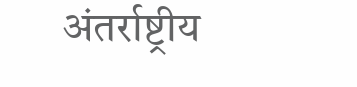अंतर्राष्ट्रीय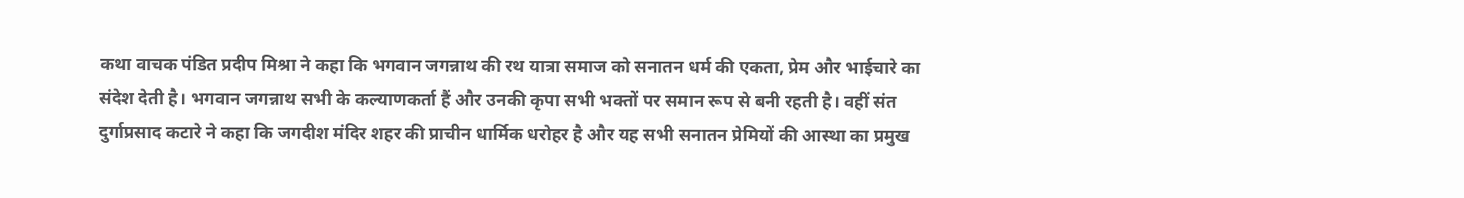कथा वाचक पंडित प्रदीप मिश्रा ने कहा कि भगवान जगन्नाथ की रथ यात्रा समाज को सनातन धर्म की एकता, प्रेम और भाईचारे का संदेश देती है। भगवान जगन्नाथ सभी के कल्याणकर्ता हैं और उनकी कृपा सभी भक्तों पर समान रूप से बनी रहती है। वहीं संत दुर्गाप्रसाद कटारे ने कहा कि जगदीश मंदिर शहर की प्राचीन धार्मिक धरोहर है और यह सभी सनातन प्रेमियों की आस्था का प्रमुख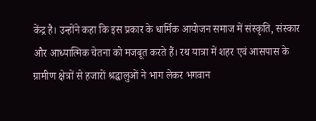केंद्र है। उन्होंने कहा कि इस प्रकार के धार्मिक आयोजन समाज में संस्कृति, संस्कार और आध्यात्मिक चेतना को मजबूत करते हैं। रथ यात्रा में शहर एवं आसपास के ग्रामीण क्षेत्रों से हजारों श्रद्धालुओं ने भाग लेकर भगवान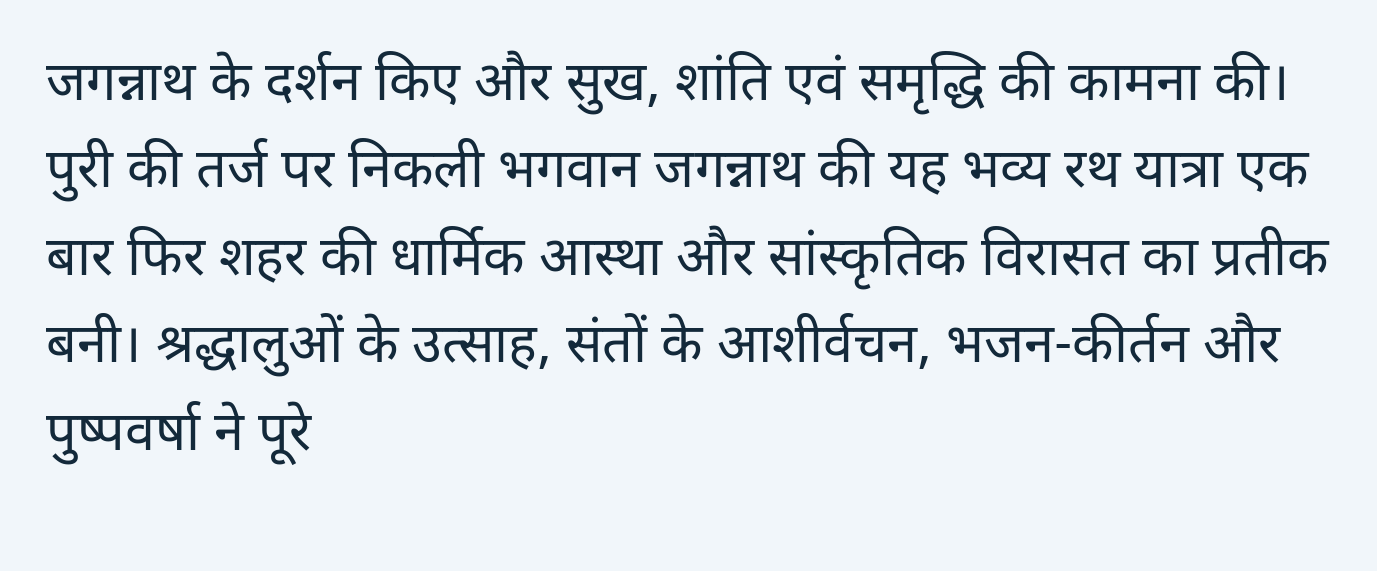जगन्नाथ के दर्शन किए और सुख, शांति एवं समृद्धि की कामना की। पुरी की तर्ज पर निकली भगवान जगन्नाथ की यह भव्य रथ यात्रा एक बार फिर शहर की धार्मिक आस्था और सांस्कृतिक विरासत का प्रतीक बनी। श्रद्धालुओं के उत्साह, संतों के आशीर्वचन, भजन-कीर्तन और पुष्पवर्षा ने पूरे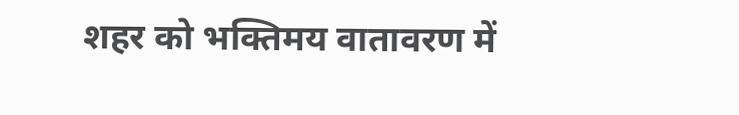शहर को भक्तिमय वातावरण में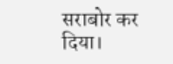सराबोर कर दिया।